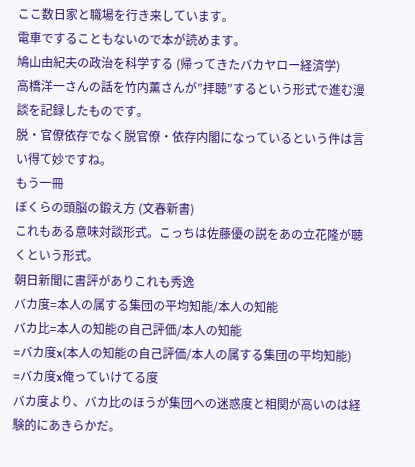ここ数日家と職場を行き来しています。
電車ですることもないので本が読めます。
鳩山由紀夫の政治を科学する (帰ってきたバカヤロー経済学)
高橋洋一さんの話を竹内薫さんが”拝聴”するという形式で進む漫談を記録したものです。
脱・官僚依存でなく脱官僚・依存内閣になっているという件は言い得て妙ですね。
もう一冊
ぼくらの頭脳の鍛え方 (文春新書)
これもある意味対談形式。こっちは佐藤優の説をあの立花隆が聴くという形式。
朝日新聞に書評がありこれも秀逸
バカ度=本人の属する集団の平均知能/本人の知能
バカ比=本人の知能の自己評価/本人の知能
=バカ度x(本人の知能の自己評価/本人の属する集団の平均知能)
=バカ度x俺っていけてる度
バカ度より、バカ比のほうが集団への迷惑度と相関が高いのは経験的にあきらかだ。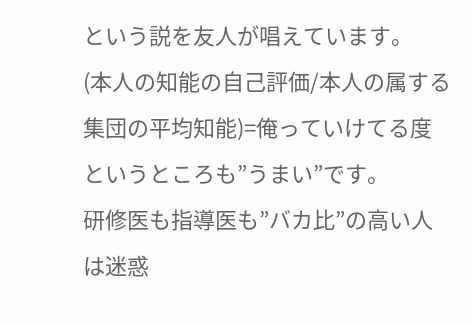という説を友人が唱えています。
(本人の知能の自己評価/本人の属する集団の平均知能)=俺っていけてる度というところも”うまい”です。
研修医も指導医も”バカ比”の高い人は迷惑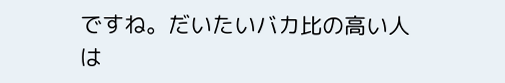ですね。だいたいバカ比の高い人は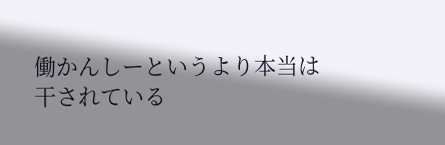働かんしーというより本当は干されている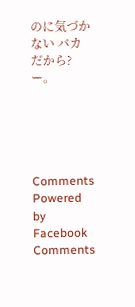のに気づかない バカだから?ー。





Comments
Powered by Facebook Comments